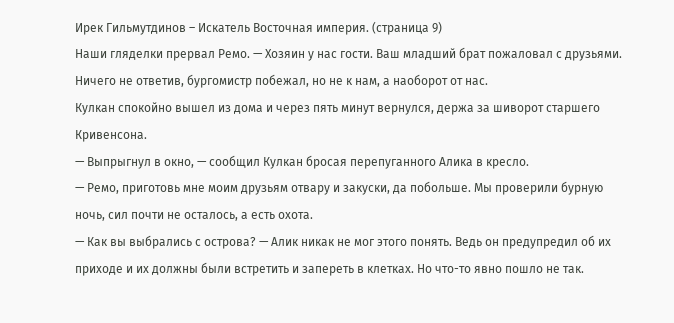Ирек Гильмутдинов – Искатель Восточная империя. (страница 9)
Наши гляделки прервал Ремо. — Хозяин у нас гости. Ваш младший брат пожаловал с друзьями.
Ничего не ответив, бургомистр побежал, но не к нам, а наоборот от нас.
Кулкан спокойно вышел из дома и через пять минут вернулся, держа за шиворот старшего Кривенсона.
— Выпрыгнул в окно, — сообщил Кулкан бросая перепуганного Алика в кресло.
— Ремо, приготовь мне моим друзьям отвару и закуски, да побольше. Мы проверили бурную ночь, сил почти не осталось, а есть охота.
— Как вы выбрались с острова? — Алик никак не мог этого понять. Ведь он предупредил об их приходе и их должны были встретить и запереть в клетках. Но что-то явно пошло не так.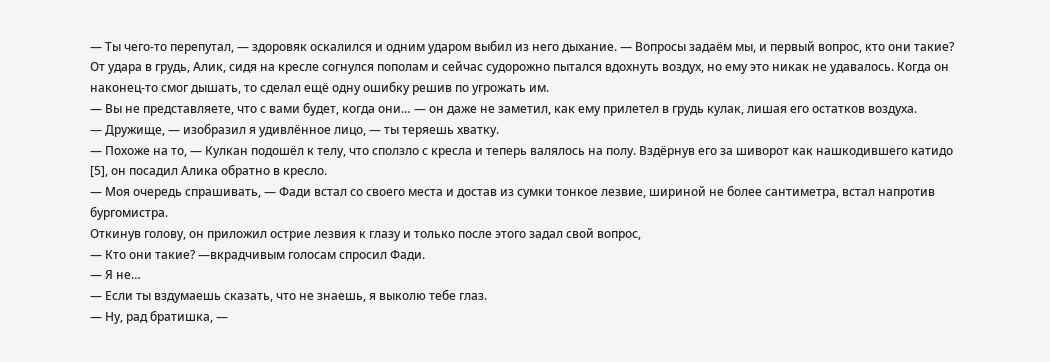— Ты чего-то перепутал, — здоровяк оскалился и одним ударом выбил из него дыхание. — Вопросы задаём мы, и первый вопрос, кто они такие?
От удара в грудь, Алик, сидя на кресле согнулся пополам и сейчас судорожно пытался вдохнуть воздух, но ему это никак не удавалось. Когда он наконец-то смог дышать, то сделал ещё одну ошибку решив по угрожать им.
— Вы не представляете, что с вами будет, когда они… — он даже не заметил, как ему прилетел в грудь кулак, лишая его остатков воздуха.
— Дружище, — изобразил я удивлённое лицо, — ты теряешь хватку.
— Похоже на то, — Кулкан подошёл к телу, что сползло с кресла и теперь валялось на полу. Вздёрнув его за шиворот как нашкодившего катидо [5], он посадил Алика обратно в кресло.
— Моя очередь спрашивать, — Фади встал со своего места и достав из сумки тонкое лезвие, шириной не более сантиметра, встал напротив бургомистра.
Откинув голову, он приложил острие лезвия к глазу и только после этого задал свой вопрос,
— Кто они такие? —вкрадчивым голосам спросил Фади.
— Я не…
— Если ты вздумаешь сказать, что не знаешь, я выколю тебе глаз.
— Ну, рад братишка, —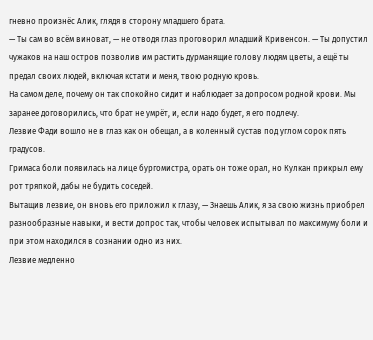гневно произнёс Алик, глядя в сторону младшего брата.
— Ты сам во всём виноват, — не отводя глаз проговорил младший Кривенсон. — Ты допустил чужаков на наш остров позволив им растить дурманящие голову людям цветы, а ещё ты предал своих людей, включая кстати и меня, твою родную кровь.
На самом деле, почему он так спокойно сидит и наблюдает за допросом родной крови. Мы заранее договорились, что брат не умрёт, и, если надо будет, я его подлечу.
Лезвие Фади вошло не в глаз как он обещал, а в коленный сустав под углом сорок пять градусов.
Гримаса боли появилась на лице бургомистра, орать он тоже орал, но Кулкан прикрыл ему рот тряпкой, дабы не будить соседей.
Вытащив лезвие, он вновь его приложил к глазу, — Знаешь Алик, я за свою жизнь приобрел разнообразные навыки, и вести допрос так, чтобы человек испытывал по максимуму боли и при этом находился в сознании одно из них.
Лезвие медленно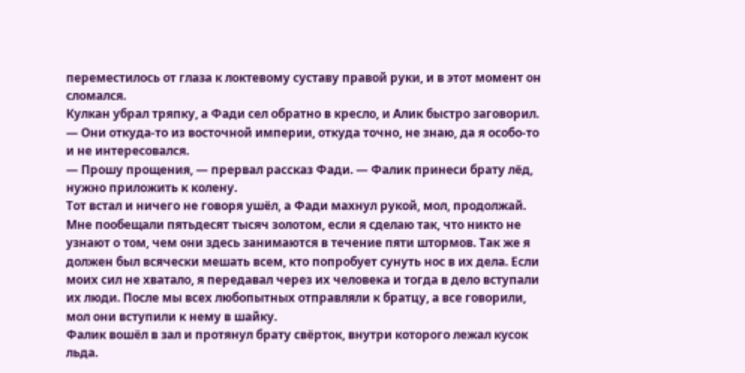переместилось от глаза к локтевому суставу правой руки, и в этот момент он сломался.
Кулкан убрал тряпку, а Фади сел обратно в кресло, и Алик быстро заговорил.
— Они откуда-то из восточной империи, откуда точно, не знаю, да я особо-то и не интересовался.
— Прошу прощения, — прервал рассказ Фади. — Фалик принеси брату лёд, нужно приложить к колену.
Тот встал и ничего не говоря ушёл, а Фади махнул рукой, мол, продолжай.
Мне пообещали пятьдесят тысяч золотом, если я сделаю так, что никто не узнают о том, чем они здесь занимаются в течение пяти штормов. Так же я должен был всячески мешать всем, кто попробует сунуть нос в их дела. Если моих сил не хватало, я передавал через их человека и тогда в дело вступали их люди. После мы всех любопытных отправляли к братцу, а все говорили, мол они вступили к нему в шайку.
Фалик вошёл в зал и протянул брату свёрток, внутри которого лежал кусок льда.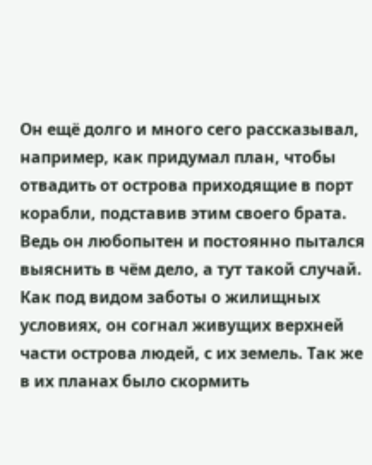Он ещё долго и много сего рассказывал, например, как придумал план, чтобы отвадить от острова приходящие в порт корабли, подставив этим своего брата. Ведь он любопытен и постоянно пытался выяснить в чём дело, а тут такой случай. Как под видом заботы о жилищных условиях, он согнал живущих верхней части острова людей, с их земель. Так же в их планах было скормить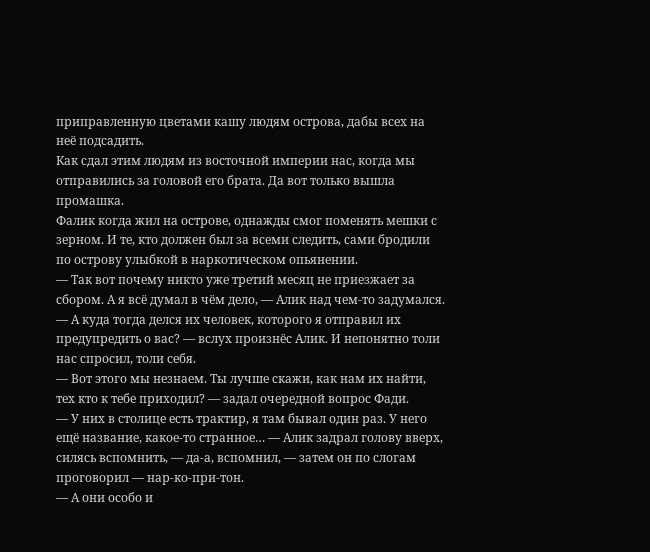приправленную цветами кашу людям острова, дабы всех на неё подсадить.
Как сдал этим людям из восточной империи нас, когда мы отправились за головой его брата. Да вот только вышла промашка.
Фалик когда жил на острове, однажды смог поменять мешки с зерном. И те, кто должен был за всеми следить, сами бродили по острову улыбкой в наркотическом опьянении.
— Так вот почему никто уже третий месяц не приезжает за сбором. А я всё думал в чём дело, — Алик над чем-то задумался. — А куда тогда делся их человек, которого я отправил их предупредить о вас? — вслух произнёс Алик. И непонятно толи нас спросил, толи себя.
— Вот этого мы незнаем. Ты лучше скажи, как нам их найти, тех кто к тебе приходил? — задал очередной вопрос Фади.
— У них в столице есть трактир, я там бывал один раз. У него ещё название, какое-то странное… — Алик задрал голову вверх, силясь вспомнить, — да-а, вспомнил, — затем он по слогам проговорил — нар-ко-при-тон.
— А они особо и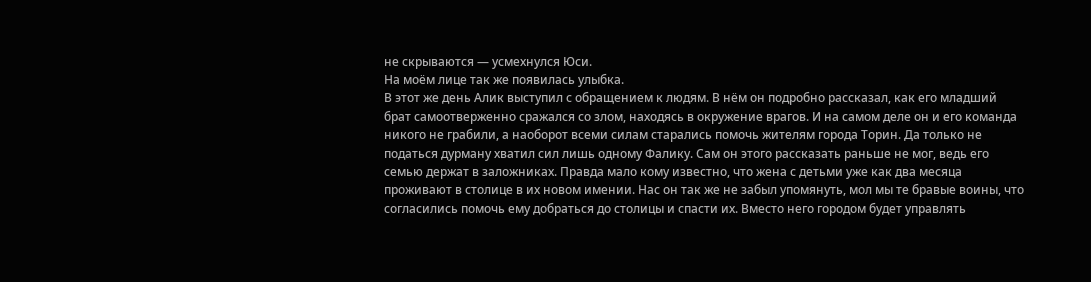не скрываются — усмехнулся Юси.
На моём лице так же появилась улыбка.
В этот же день Алик выступил с обращением к людям. В нём он подробно рассказал, как его младший брат самоотверженно сражался со злом, находясь в окружение врагов. И на самом деле он и его команда никого не грабили, а наоборот всеми силам старались помочь жителям города Торин. Да только не податься дурману хватил сил лишь одному Фалику. Сам он этого рассказать раньше не мог, ведь его семью держат в заложниках. Правда мало кому известно, что жена с детьми уже как два месяца проживают в столице в их новом имении. Нас он так же не забыл упомянуть, мол мы те бравые воины, что согласились помочь ему добраться до столицы и спасти их. Вместо него городом будет управлять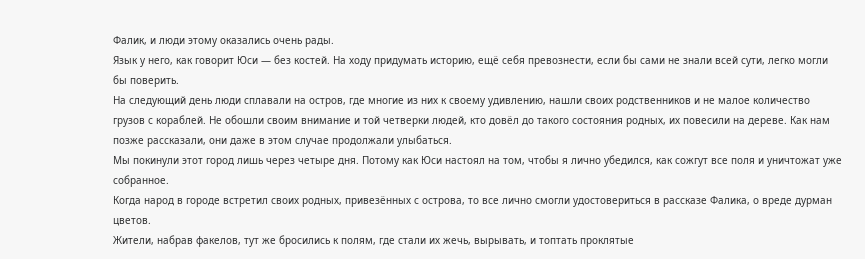Фалик, и люди этому оказались очень рады.
Язык у него, как говорит Юси — без костей. На ходу придумать историю, ещё себя превознести, если бы сами не знали всей сути, легко могли бы поверить.
На следующий день люди сплавали на остров, где многие из них к своему удивлению, нашли своих родственников и не малое количество грузов с кораблей. Не обошли своим внимание и той четверки людей, кто довёл до такого состояния родных, их повесили на дереве. Как нам позже рассказали, они даже в этом случае продолжали улыбаться.
Мы покинули этот город лишь через четыре дня. Потому как Юси настоял на том, чтобы я лично убедился, как сожгут все поля и уничтожат уже собранное.
Когда народ в городе встретил своих родных, привезённых с острова, то все лично смогли удостовериться в рассказе Фалика, о вреде дурман цветов.
Жители, набрав факелов, тут же бросились к полям, где стали их жечь, вырывать, и топтать проклятые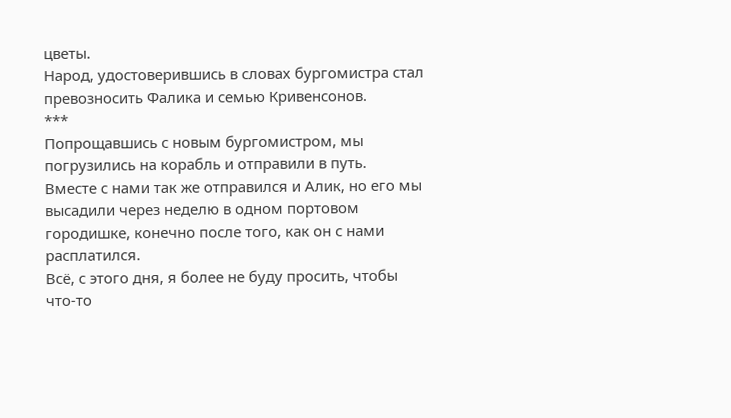цветы.
Народ, удостоверившись в словах бургомистра стал превозносить Фалика и семью Кривенсонов.
***
Попрощавшись с новым бургомистром, мы погрузились на корабль и отправили в путь.
Вместе с нами так же отправился и Алик, но его мы высадили через неделю в одном портовом городишке, конечно после того, как он с нами расплатился.
Всё, с этого дня, я более не буду просить, чтобы что-то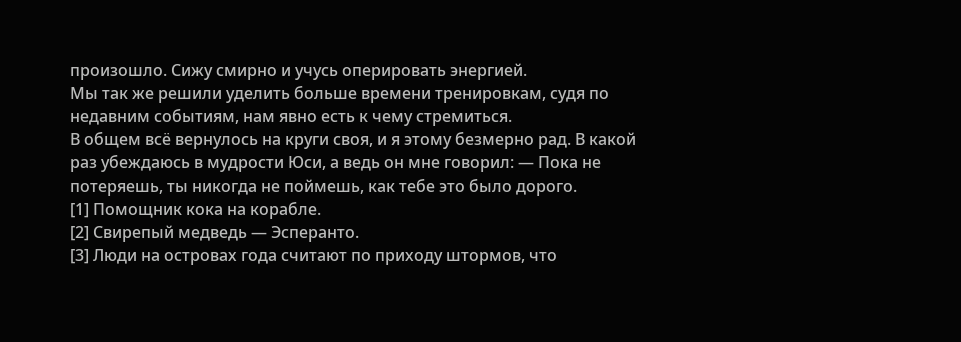произошло. Сижу смирно и учусь оперировать энергией.
Мы так же решили уделить больше времени тренировкам, судя по недавним событиям, нам явно есть к чему стремиться.
В общем всё вернулось на круги своя, и я этому безмерно рад. В какой раз убеждаюсь в мудрости Юси, а ведь он мне говорил: — Пока не потеряешь, ты никогда не поймешь, как тебе это было дорого.
[1] Помощник кока на корабле.
[2] Свирепый медведь — Эсперанто.
[3] Люди на островах года считают по приходу штормов, что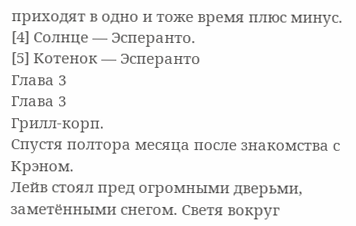приходят в одно и тоже время плюс минус.
[4] Солнце — Эсперанто.
[5] Котенок — Эсперанто
Глава 3
Глава 3
Грилл-корп.
Спустя полтора месяца после знакомства с Крэном.
Лейв стоял пред огромными дверьми, заметёнными снегом. Светя вокруг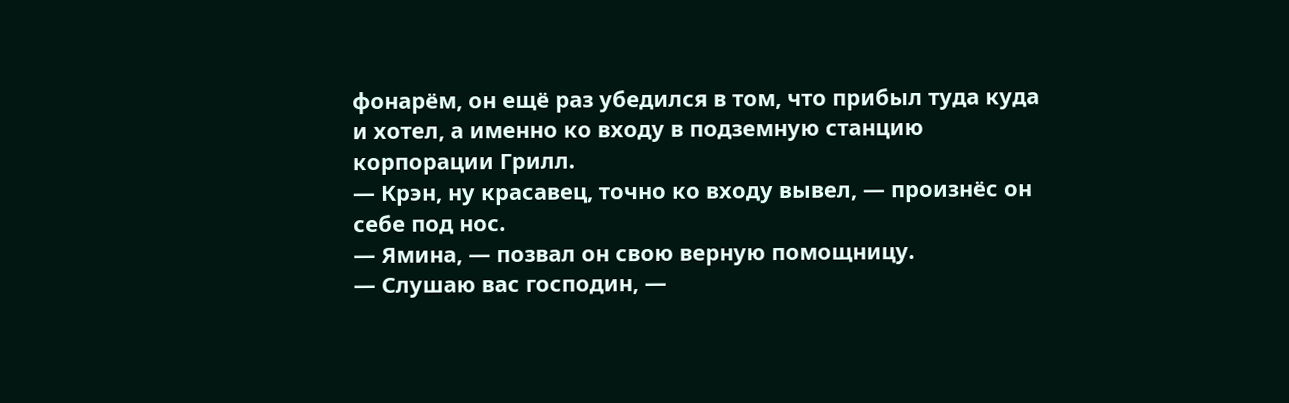фонарём, он ещё раз убедился в том, что прибыл туда куда и хотел, а именно ко входу в подземную станцию корпорации Грилл.
— Крэн, ну красавец, точно ко входу вывел, — произнёс он себе под нос.
— Ямина, — позвал он свою верную помощницу.
— Слушаю вас господин, —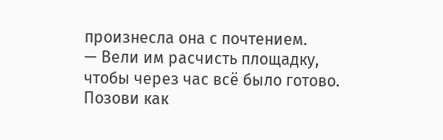произнесла она с почтением.
— Вели им расчисть площадку, чтобы через час всё было готово. Позови как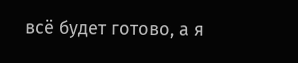всё будет готово, а я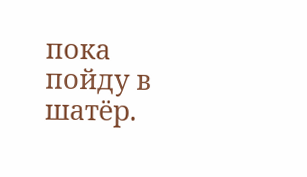пока пойду в шатёр.